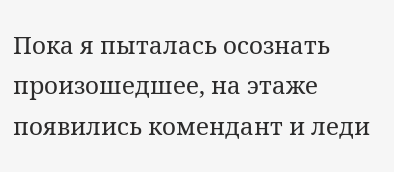Пока я пыталась осознать произошедшее, на этаже появились комендант и леди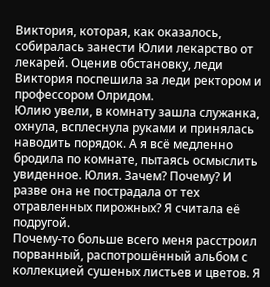Виктория, которая, как оказалось, собиралась занести Юлии лекарство от лекарей. Оценив обстановку, леди Виктория поспешила за леди ректором и профессором Олридом.
Юлию увели, в комнату зашла служанка, охнула, всплеснула руками и принялась наводить порядок. А я всё медленно бродила по комнате, пытаясь осмыслить увиденное. Юлия. Зачем? Почему? И разве она не пострадала от тех отравленных пирожных? Я считала её подругой.
Почему-то больше всего меня расстроил порванный, распотрошённый альбом с коллекцией сушеных листьев и цветов. Я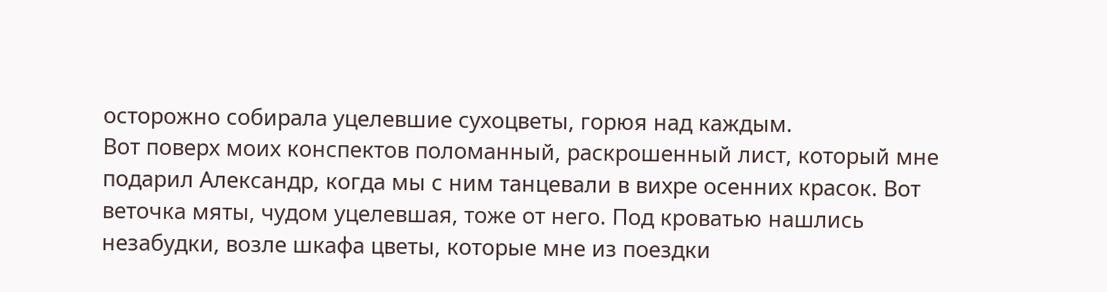осторожно собирала уцелевшие сухоцветы, горюя над каждым.
Вот поверх моих конспектов поломанный, раскрошенный лист, который мне подарил Александр, когда мы с ним танцевали в вихре осенних красок. Вот веточка мяты, чудом уцелевшая, тоже от него. Под кроватью нашлись незабудки, возле шкафа цветы, которые мне из поездки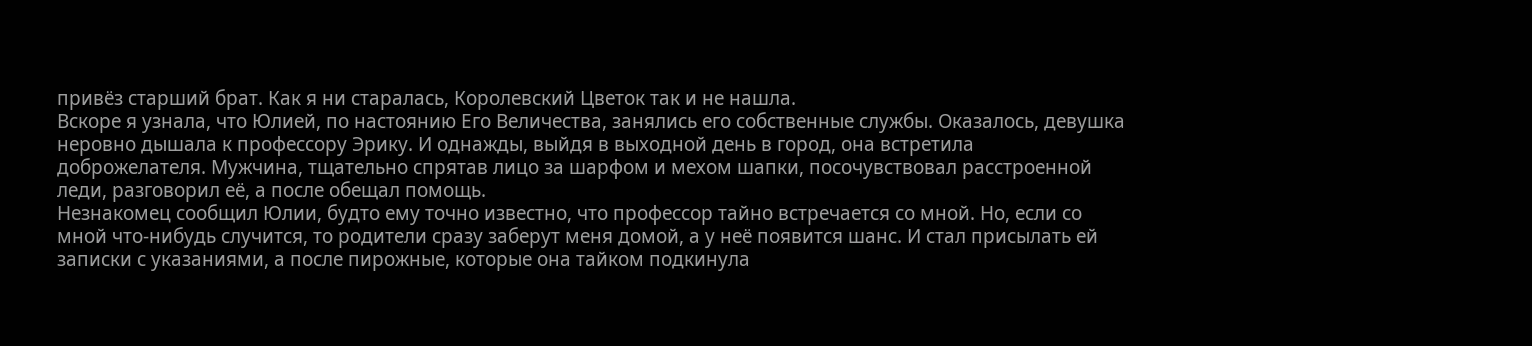привёз старший брат. Как я ни старалась, Королевский Цветок так и не нашла.
Вскоре я узнала, что Юлией, по настоянию Его Величества, занялись его собственные службы. Оказалось, девушка неровно дышала к профессору Эрику. И однажды, выйдя в выходной день в город, она встретила доброжелателя. Мужчина, тщательно спрятав лицо за шарфом и мехом шапки, посочувствовал расстроенной леди, разговорил её, а после обещал помощь.
Незнакомец сообщил Юлии, будто ему точно известно, что профессор тайно встречается со мной. Но, если со мной что-нибудь случится, то родители сразу заберут меня домой, а у неё появится шанс. И стал присылать ей записки с указаниями, а после пирожные, которые она тайком подкинула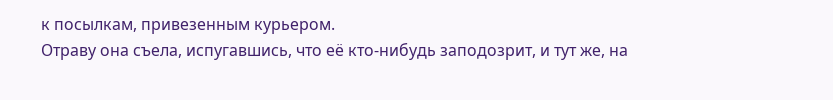к посылкам, привезенным курьером.
Отраву она съела, испугавшись, что её кто-нибудь заподозрит, и тут же, на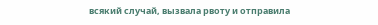всякий случай, вызвала рвоту и отправила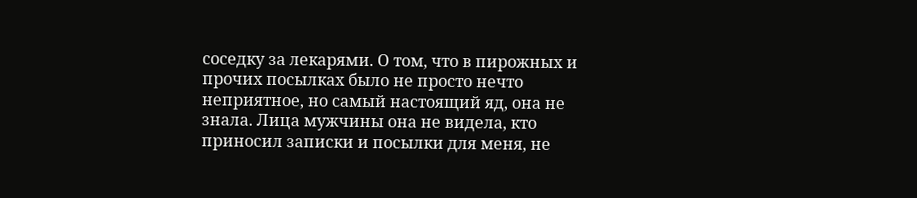соседку за лекарями. О том, что в пирожных и прочих посылках было не просто нечто неприятное, но самый настоящий яд, она не знала. Лица мужчины она не видела, кто приносил записки и посылки для меня, не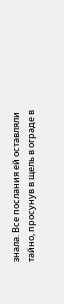знала. Все послания ей оставляли тайно, просунув в щель в ограде в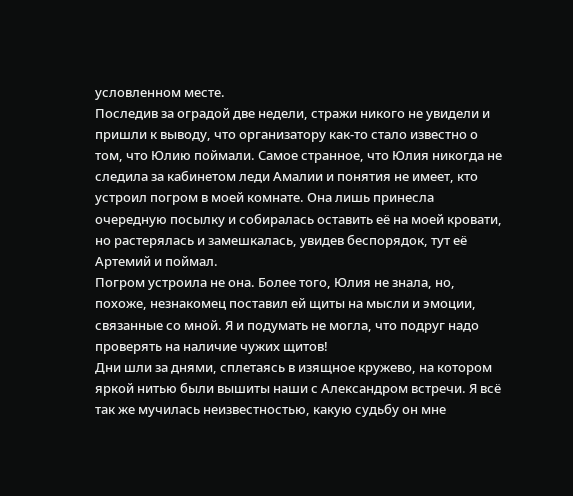условленном месте.
Последив за оградой две недели, стражи никого не увидели и пришли к выводу, что организатору как-то стало известно о том, что Юлию поймали. Самое странное, что Юлия никогда не следила за кабинетом леди Амалии и понятия не имеет, кто устроил погром в моей комнате. Она лишь принесла очередную посылку и собиралась оставить её на моей кровати, но растерялась и замешкалась, увидев беспорядок, тут её Артемий и поймал.
Погром устроила не она. Более того, Юлия не знала, но, похоже, незнакомец поставил ей щиты на мысли и эмоции, связанные со мной. Я и подумать не могла, что подруг надо проверять на наличие чужих щитов!
Дни шли за днями, сплетаясь в изящное кружево, на котором яркой нитью были вышиты наши с Александром встречи. Я всё так же мучилась неизвестностью, какую судьбу он мне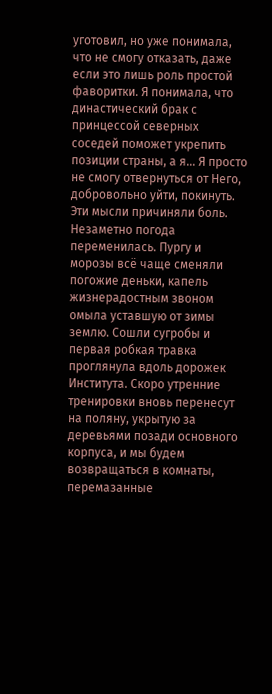уготовил, но уже понимала, что не смогу отказать, даже если это лишь роль простой фаворитки. Я понимала, что династический брак с принцессой северных соседей поможет укрепить позиции страны, а я… Я просто не смогу отвернуться от Него, добровольно уйти, покинуть. Эти мысли причиняли боль.
Незаметно погода переменилась. Пургу и морозы всё чаще сменяли погожие деньки, капель жизнерадостным звоном омыла уставшую от зимы землю. Сошли сугробы и первая робкая травка проглянула вдоль дорожек Института. Скоро утренние тренировки вновь перенесут на поляну, укрытую за деревьями позади основного корпуса, и мы будем возвращаться в комнаты, перемазанные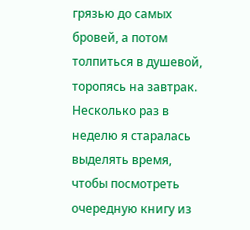грязью до самых бровей, а потом толпиться в душевой, торопясь на завтрак.
Несколько раз в неделю я старалась выделять время, чтобы посмотреть очередную книгу из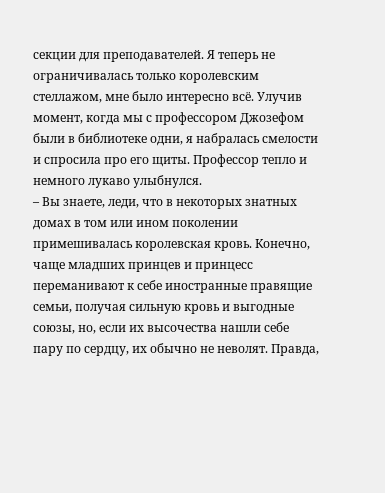секции для преподавателей. Я теперь не ограничивалась только королевским стеллажом, мне было интересно всё. Улучив момент, когда мы с профессором Джозефом были в библиотеке одни, я набралась смелости и спросила про его щиты. Профессор тепло и немного лукаво улыбнулся.
– Вы знаете, леди, что в некоторых знатных домах в том или ином поколении примешивалась королевская кровь. Конечно, чаще младших принцев и принцесс переманивают к себе иностранные правящие семьи, получая сильную кровь и выгодные союзы, но, если их высочества нашли себе пару по сердцу, их обычно не неволят. Правда,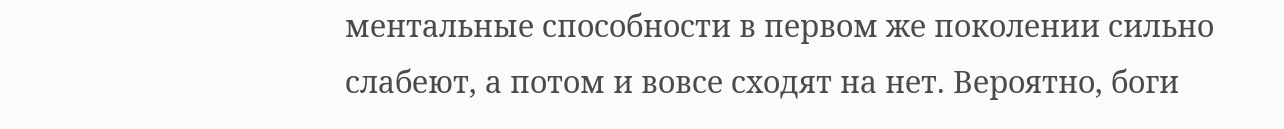ментальные способности в первом же поколении сильно слабеют, а потом и вовсе сходят на нет. Вероятно, боги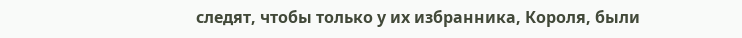следят, чтобы только у их избранника, Короля, были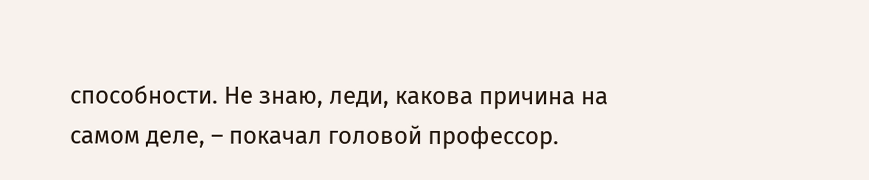способности. Не знаю, леди, какова причина на самом деле, – покачал головой профессор.